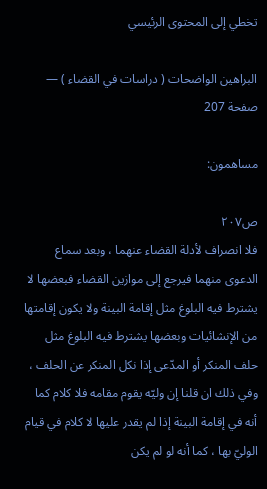تخطي إلى المحتوى الرئيسي

البراهين الواضحات ( دراسات في القضاء ) — صفحة 207

مساهمون:

ص٢٠٧
فلا انصراف لأدلة القضاء عنهما ، وبعد سماع الدعوى منهما فيرجع إلى موازين القضاء فبعضها لا يشترط فيه البلوغ مثل إقامة البينة ولا يكون إقامتها من الإنشائيات وبعضها يشترط فيه البلوغ مثل حلف المنكر أو المدّعى إذا نكل المنكر عن الحلف ، وفي ذلك ان قلنا إن وليّه يقوم مقامه فلا كلام كما أنه في إقامة البينة إذا لم يقدر عليها لا كلام في قيام الوليّ بها ، كما أنه لو لم يكن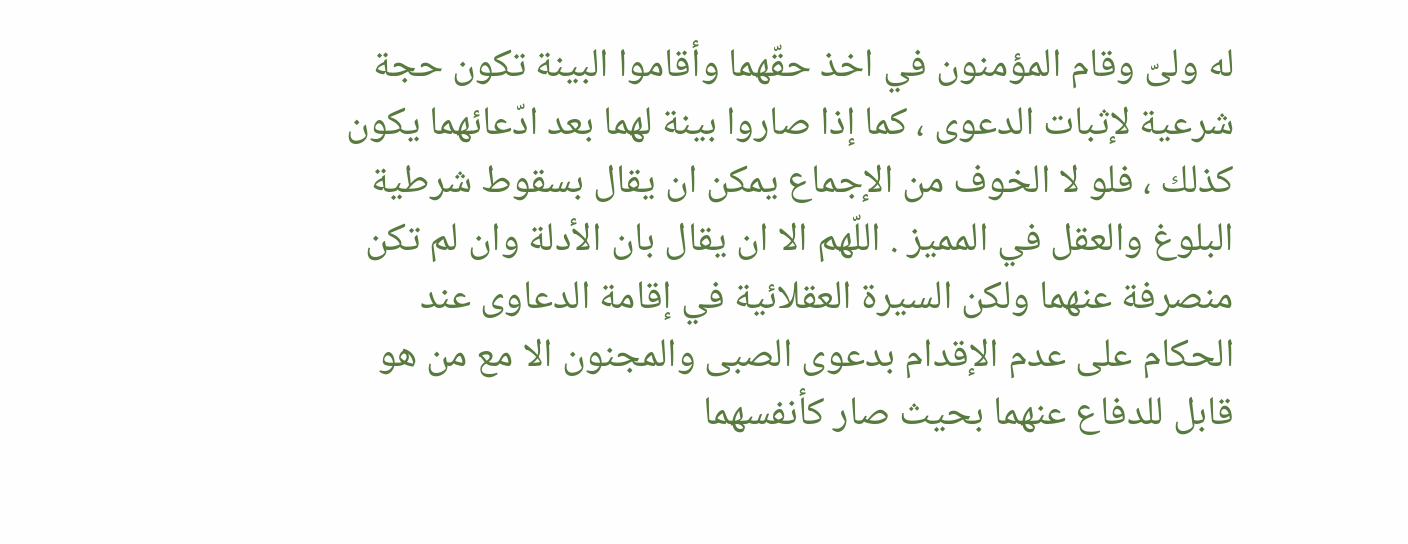له ولىّ وقام المؤمنون في اخذ حقّهما وأقاموا البينة تكون حجة شرعية لإثبات الدعوى ، كما إذا صاروا بينة لهما بعد ادّعائهما يكون كذلك ، فلو لا الخوف من الإجماع يمكن ان يقال بسقوط شرطية البلوغ والعقل في المميز . اللّهم الا ان يقال بان الأدلة وان لم تكن منصرفة عنهما ولكن السيرة العقلائية في إقامة الدعاوى عند الحكام على عدم الإقدام بدعوى الصبى والمجنون الا مع من هو قابل للدفاع عنهما بحيث صار كأنفسهما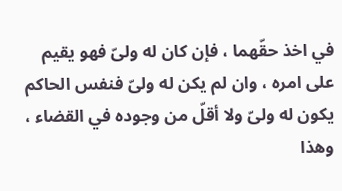في اخذ حقّهما ، فإن كان له ولىّ فهو يقيم على امره ، وان لم يكن له ولىّ فنفس الحاكم يكون له ولىّ ولا أقلّ من وجوده في القضاء ، وهذا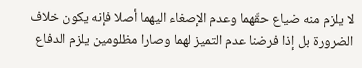لا يلزم منه ضياع حقّهما وعدم الإصغاء اليهما أصلا فإنه يكون خلاف الضرورة بل إذا فرضنا عدم التميز لهما وصارا مظلومين يلزم الدفاع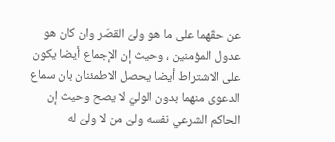عن حقّهما على ما هو ولىّ القصّر وان كان هو عدول المؤمنين ، وحيث إن الإجماع أيضا يكون على الاشتراط أيضا يحصل الاطمئنان بان سماع الدعوى منهما بدون الوليّ لا يصح وحيث إن الحاكم الشرعي نفسه ولىّ من لا ولىّ له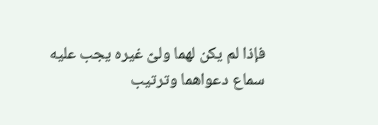فإذا لم يكن لهما ولىّ غيره يجب عليه سماع دعواهما وترتيب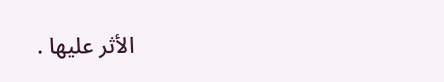الأثر عليها .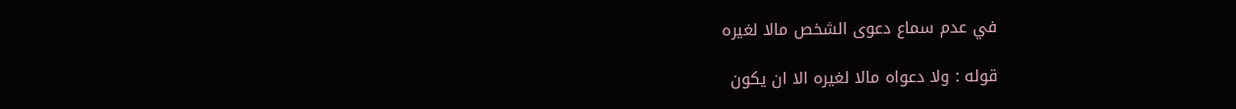في عدم سماع دعوى الشخص مالا لغيره

قوله : ولا دعواه مالا لغيره الا ان يكون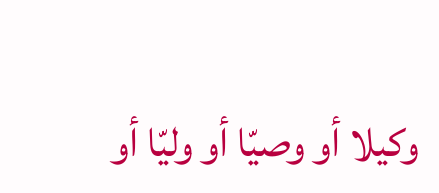وكيلا أو وصيّا أو وليّا أو